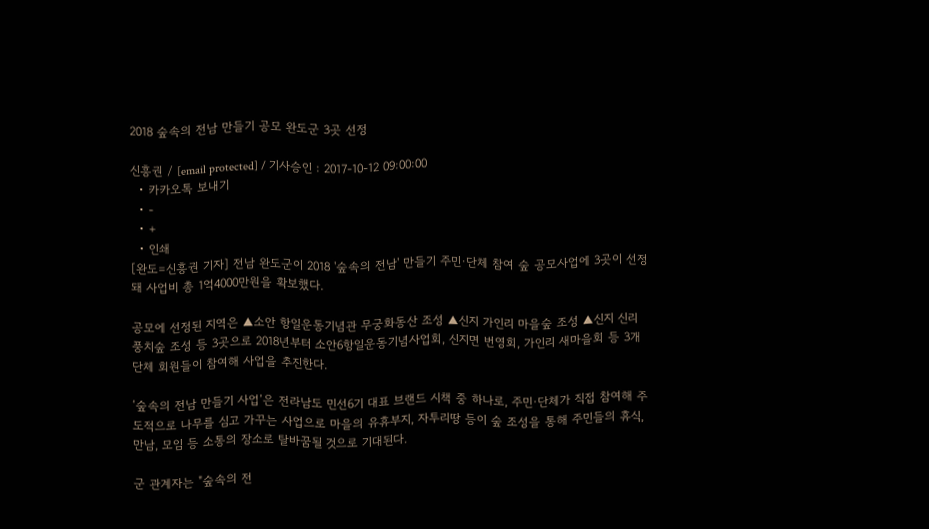2018 숲속의 전남 만들기 공모 완도군 3곳 선정

신흥권 / [email protected] / 기사승인 : 2017-10-12 09:00:00
  • 카카오톡 보내기
  • -
  • +
  • 인쇄
[완도=신흥권 기자] 전남 완도군이 2018 '숲속의 전남' 만들기 주민·단체 참여 숲 공모사업에 3곳이 선정돼 사업비 총 1억4000만원을 확보했다.

공모에 선정된 지역은 ▲소안 항일운동기념관 무궁화동산 조성 ▲신지 가인리 마을숲 조성 ▲신지 신리 풍치숲 조성 등 3곳으로 2018년부터 소안6항일운동기념사업회, 신지면 번영회, 가인리 새마을회 등 3개 단체 회원들이 참여해 사업을 추진한다.

‘숲속의 전남 만들기 사업’은 전라남도 민선6기 대표 브랜드 시책 중 하나로, 주민·단체가 직접 참여해 주도적으로 나무를 심고 가꾸는 사업으로 마을의 유휴부지, 자투리땅 등이 숲 조성을 통해 주민들의 휴식, 만남, 모임 등 소통의 장소로 탈바꿈될 것으로 기대된다.

군 관계자는 "숲속의 전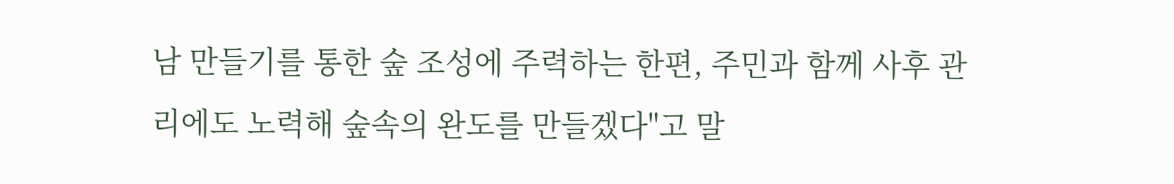남 만들기를 통한 숲 조성에 주력하는 한편, 주민과 함께 사후 관리에도 노력해 숲속의 완도를 만들겠다"고 말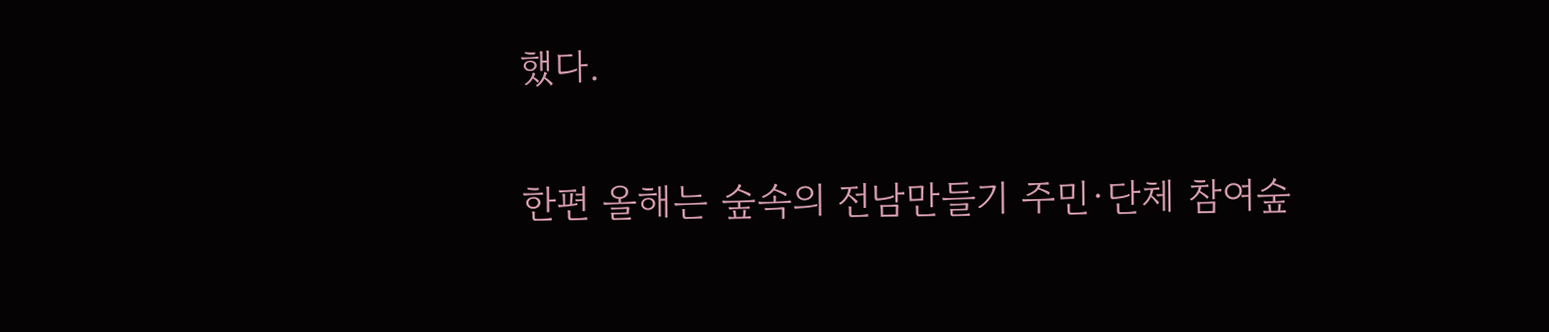했다.

한편 올해는 숲속의 전남만들기 주민·단체 참여숲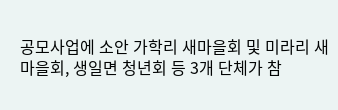공모사업에 소안 가학리 새마을회 및 미라리 새마을회, 생일면 청년회 등 3개 단체가 참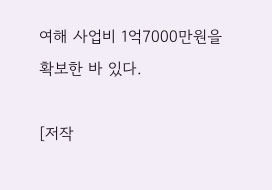여해 사업비 1억7000만원을 확보한 바 있다.

[저작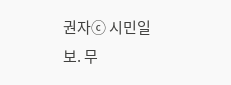권자ⓒ 시민일보. 무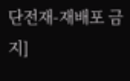단전재-재배포 금지]